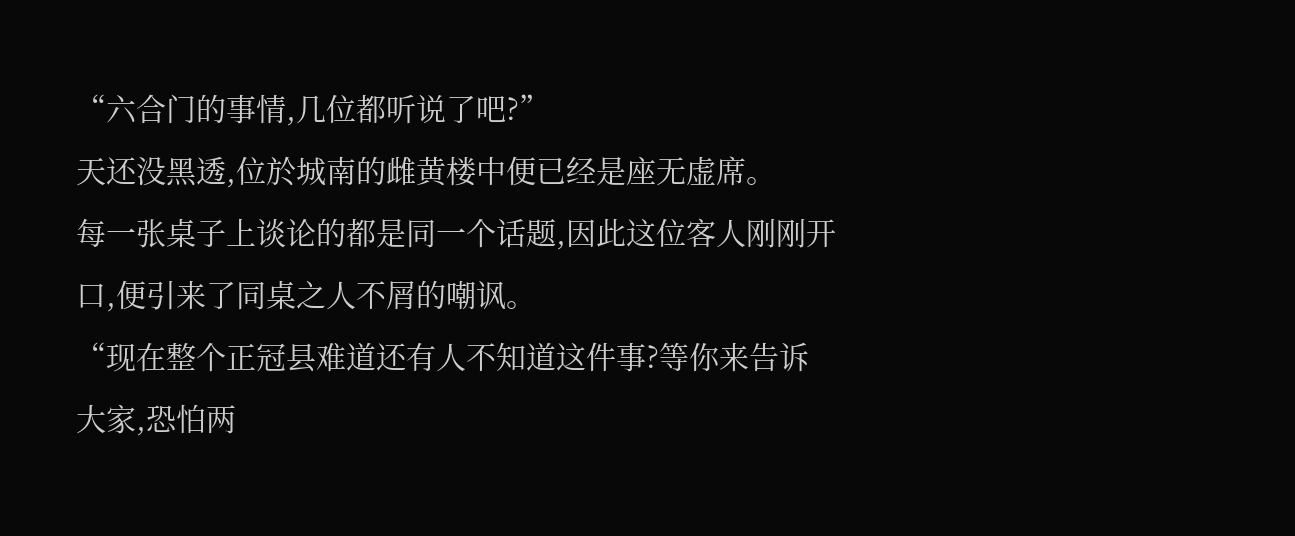“六合门的事情,几位都听说了吧?”
天还没黑透,位於城南的雌黄楼中便已经是座无虚席。
每一张桌子上谈论的都是同一个话题,因此这位客人刚刚开口,便引来了同桌之人不屑的嘲讽。
“现在整个正冠县难道还有人不知道这件事?等你来告诉大家,恐怕两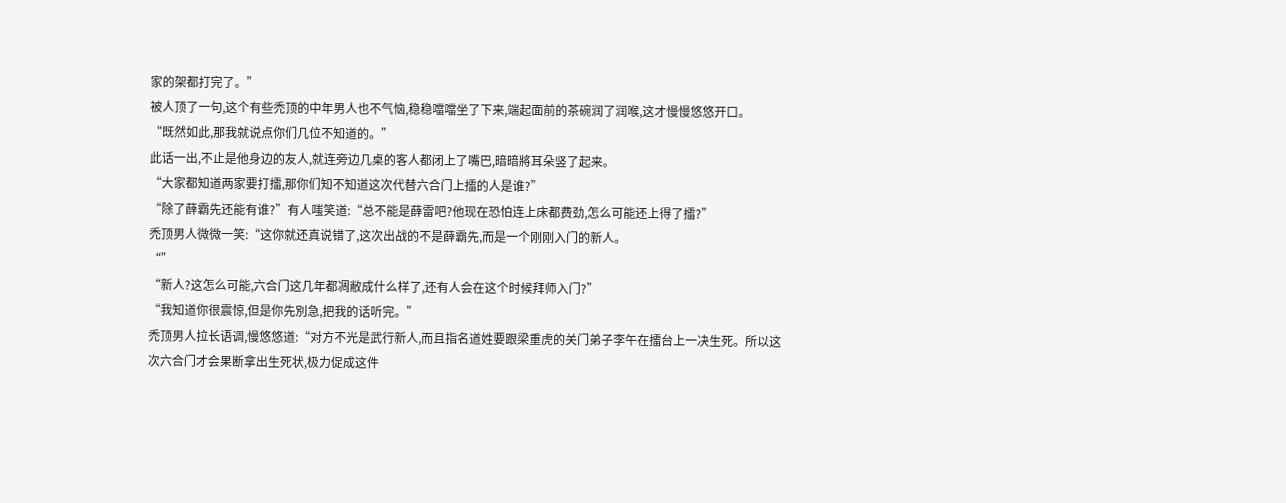家的架都打完了。”
被人顶了一句,这个有些禿顶的中年男人也不气恼,稳稳噹噹坐了下来,端起面前的茶碗润了润喉,这才慢慢悠悠开口。
“既然如此,那我就说点你们几位不知道的。”
此话一出,不止是他身边的友人,就连旁边几桌的客人都闭上了嘴巴,暗暗將耳朵竖了起来。
“大家都知道两家要打擂,那你们知不知道这次代替六合门上擂的人是谁?”
“除了薛霸先还能有谁?”有人嗤笑道:“总不能是薛雷吧?他现在恐怕连上床都费劲,怎么可能还上得了擂?”
禿顶男人微微一笑:“这你就还真说错了,这次出战的不是薛霸先,而是一个刚刚入门的新人。
“”
“新人?这怎么可能,六合门这几年都凋敝成什么样了,还有人会在这个时候拜师入门?”
“我知道你很震惊,但是你先別急,把我的话听完。”
禿顶男人拉长语调,慢悠悠道:“对方不光是武行新人,而且指名道姓要跟梁重虎的关门弟子李午在擂台上一决生死。所以这次六合门才会果断拿出生死状,极力促成这件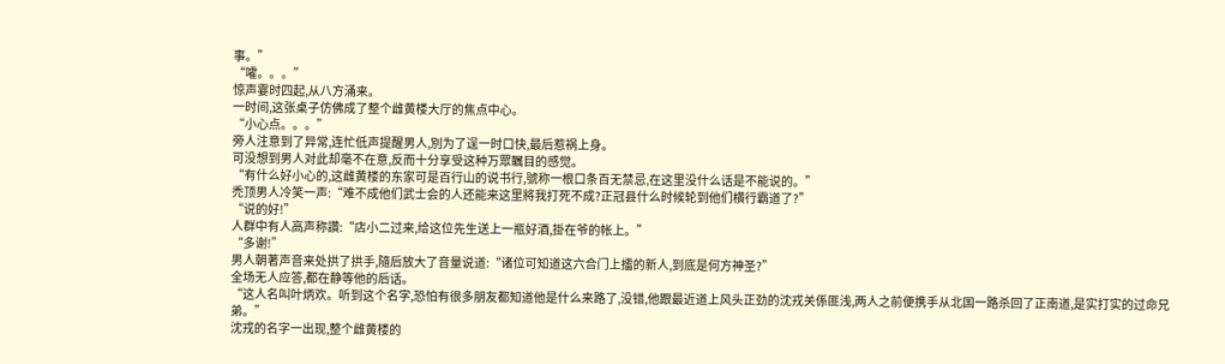事。”
“嚯。。。”
惊声霎时四起,从八方涌来。
一时间,这张桌子仿佛成了整个雌黄楼大厅的焦点中心。
“小心点。。。”
旁人注意到了异常,连忙低声提醒男人,別为了逞一时口快,最后惹祸上身。
可没想到男人对此却毫不在意,反而十分享受这种万眾瞩目的感觉。
“有什么好小心的,这雌黄楼的东家可是百行山的说书行,號称一根口条百无禁忌,在这里没什么话是不能说的。”
禿顶男人冷笑一声:“难不成他们武士会的人还能来这里將我打死不成?正冠县什么时候轮到他们横行霸道了?”
“说的好!”
人群中有人高声称讚:“店小二过来,给这位先生送上一瓶好酒,掛在爷的帐上。”
“多谢!”
男人朝著声音来处拱了拱手,隨后放大了音量说道:“诸位可知道这六合门上擂的新人,到底是何方神圣?”
全场无人应答,都在静等他的后话。
“这人名叫叶炳欢。听到这个名字,恐怕有很多朋友都知道他是什么来路了,没错,他跟最近道上风头正劲的沈戎关係匪浅,两人之前便携手从北国一路杀回了正南道,是实打实的过命兄弟。”
沈戎的名字一出现,整个雌黄楼的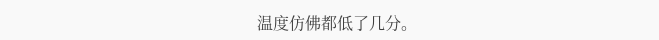温度仿佛都低了几分。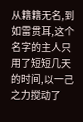从籍籍无名,到如雷贯耳,这个名字的主人只用了短短几天的时间,以一己之力搅动了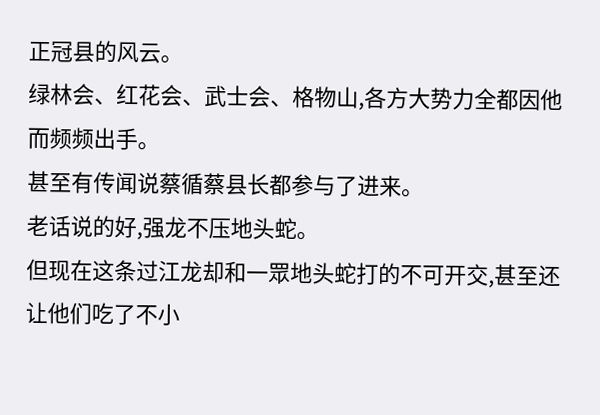正冠县的风云。
绿林会、红花会、武士会、格物山,各方大势力全都因他而频频出手。
甚至有传闻说蔡循蔡县长都参与了进来。
老话说的好,强龙不压地头蛇。
但现在这条过江龙却和一眾地头蛇打的不可开交,甚至还让他们吃了不小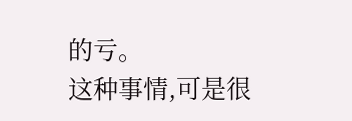的亏。
这种事情,可是很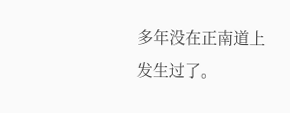多年没在正南道上发生过了。